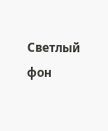Светлый фон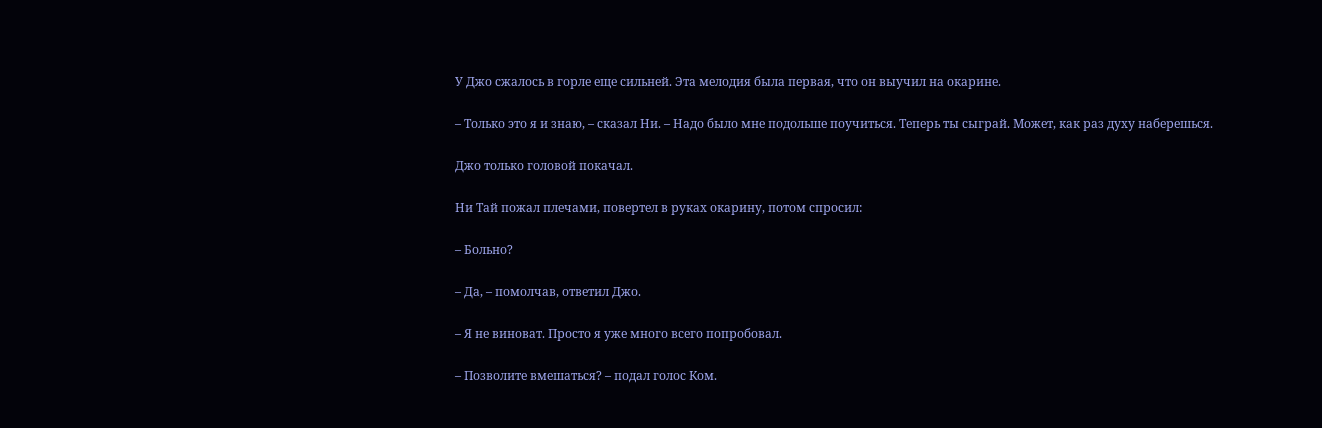У Джо сжалось в горле еще сильней. Эта мелодия была первая, что он выучил на окарине.

– Только это я и знаю, – сказал Ни. – Надо было мне подольше поучиться. Теперь ты сыграй. Может, как раз духу наберешься.

Джо только головой покачал.

Ни Тай пожал плечами, повертел в руках окарину, потом спросил:

– Больно?

– Да, – помолчав, ответил Джо.

– Я не виноват. Просто я уже много всего попробовал.

– Позволите вмешаться? – подал голос Ком.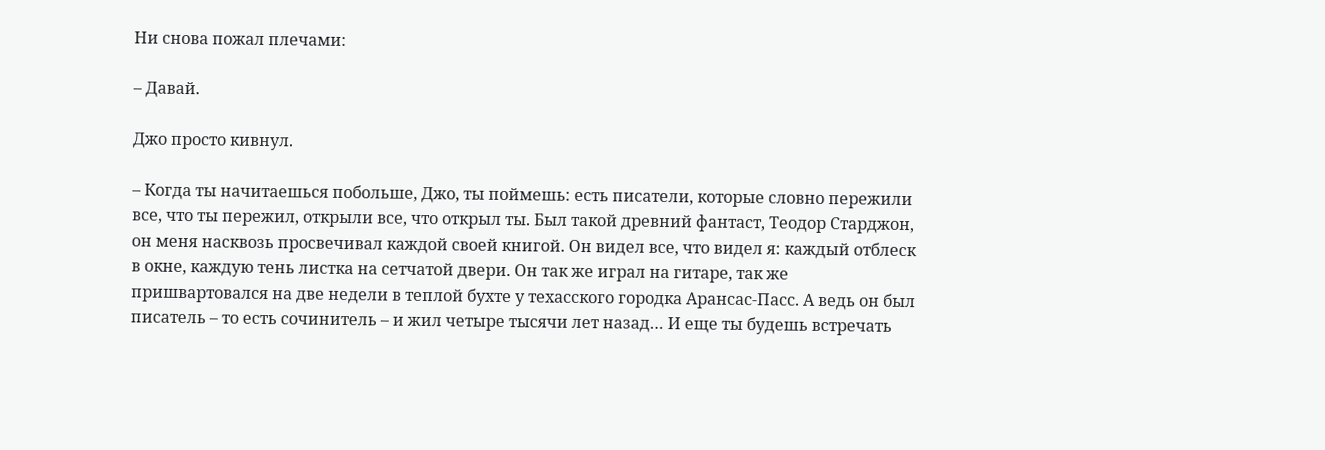Ни снова пожал плечами:

– Давай.

Джо просто кивнул.

– Когда ты начитаешься побольше, Джо, ты поймешь: есть писатели, которые словно пережили все, что ты пережил, открыли все, что открыл ты. Был такой древний фантаст, Теодор Старджон, он меня насквозь просвечивал каждой своей книгой. Он видел все, что видел я: каждый отблеск в окне, каждую тень листка на сетчатой двери. Он так же играл на гитаре, так же пришвартовался на две недели в теплой бухте у техасского городка Арансас-Пасс. А ведь он был писатель – то есть сочинитель – и жил четыре тысячи лет назад… И еще ты будешь встречать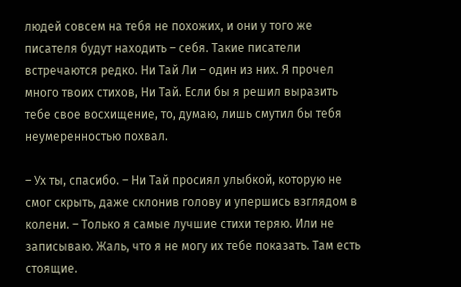людей совсем на тебя не похожих, и они у того же писателя будут находить – себя. Такие писатели встречаются редко. Ни Тай Ли – один из них. Я прочел много твоих стихов, Ни Тай. Если бы я решил выразить тебе свое восхищение, то, думаю, лишь смутил бы тебя неумеренностью похвал.

– Ух ты, спасибо. – Ни Тай просиял улыбкой, которую не смог скрыть, даже склонив голову и упершись взглядом в колени. – Только я самые лучшие стихи теряю. Или не записываю. Жаль, что я не могу их тебе показать. Там есть стоящие.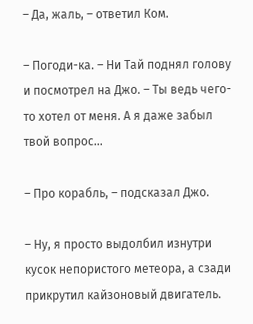– Да, жаль, – ответил Ком.

– Погоди-ка. – Ни Тай поднял голову и посмотрел на Джо. – Ты ведь чего-то хотел от меня. А я даже забыл твой вопрос…

– Про корабль, – подсказал Джо.

– Ну, я просто выдолбил изнутри кусок непористого метеора, а сзади прикрутил кайзоновый двигатель.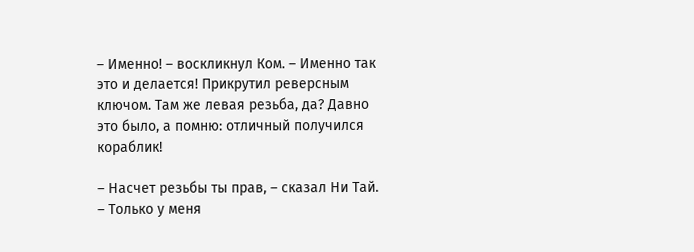– Именно! – воскликнул Ком. – Именно так это и делается! Прикрутил реверсным ключом. Там же левая резьба, да? Давно это было, а помню: отличный получился кораблик!

– Насчет резьбы ты прав, – сказал Ни Тай. – Только у меня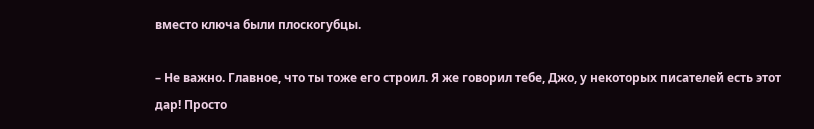вместо ключа были плоскогубцы.

– Не важно. Главное, что ты тоже его строил. Я же говорил тебе, Джо, у некоторых писателей есть этот дар! Просто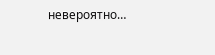невероятно…